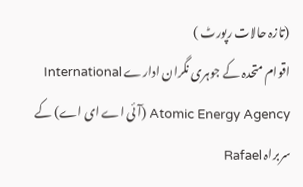(تازہ حالات رپورٹ )
اقوام متحدہ کے جوہری نگران ادارے International Atomic Energy Agency (آئی اے ای اے) کے سربراہ Rafael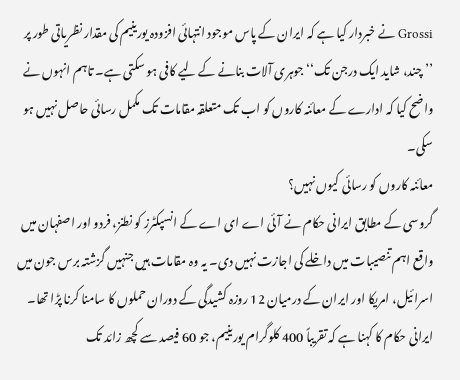Grossi نے خبردار کیا ہے کہ ایران کے پاس موجود انتہائی افزودہ یورینیم کی مقدار نظریاتی طور پر ’’چند، شاید ایک درجن تک‘‘ جوہری آلات بنانے کے لیے کافی ہو سکتی ہے۔ تاہم انہوں نے واضح کیا کہ ادارے کے معائنہ کاروں کو اب تک متعلقہ مقامات تک مکمل رسائی حاصل نہیں ہو سکی۔
معائنہ کاروں کو رسائی کیوں نہیں؟
گروسی کے مطابق ایرانی حکام نے آئی اے ای اے کے انسپکٹرز کو نطنز، فردو اور اصفہان میں واقع اہم تنصیبات میں داخلے کی اجازت نہیں دی۔ یہ وہ مقامات ہیں جنہیں گزشتہ برس جون میں اسرائیل، امریکا اور ایران کے درمیان 12 روزہ کشیدگی کے دوران حملوں کا سامنا کرنا پڑا تھا۔
ایرانی حکام کا کہنا ہے کہ تقریباً 400 کلوگرام یورینیم، جو 60 فیصد سے کچھ زائد تک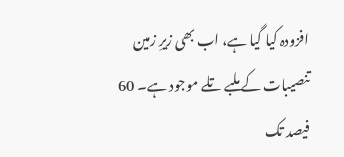افزودہ کیا گیا ہے، اب بھی زیرِ زمین تنصیبات کے ملبے تلے موجود ہے۔ 60 فیصد تک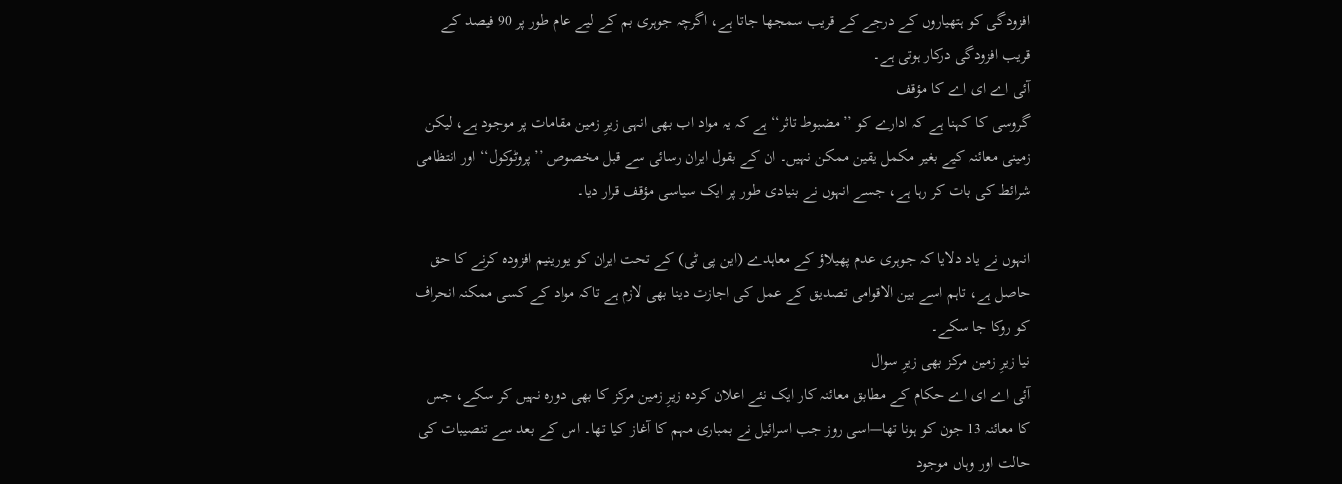افزودگی کو ہتھیاروں کے درجے کے قریب سمجھا جاتا ہے، اگرچہ جوہری بم کے لیے عام طور پر 90 فیصد کے قریب افزودگی درکار ہوتی ہے۔
آئی اے ای اے کا مؤقف
گروسی کا کہنا ہے کہ ادارے کو ’’مضبوط تاثر‘‘ ہے کہ یہ مواد اب بھی انہی زیرِ زمین مقامات پر موجود ہے، لیکن زمینی معائنہ کیے بغیر مکمل یقین ممکن نہیں۔ ان کے بقول ایران رسائی سے قبل مخصوص ’’پروٹوکول‘‘ اور انتظامی شرائط کی بات کر رہا ہے، جسے انہوں نے بنیادی طور پر ایک سیاسی مؤقف قرار دیا۔

انہوں نے یاد دلایا کہ جوہری عدم پھیلاؤ کے معاہدے (این پی ٹی) کے تحت ایران کو یورینیم افزودہ کرنے کا حق حاصل ہے، تاہم اسے بین الاقوامی تصدیق کے عمل کی اجازت دینا بھی لازم ہے تاکہ مواد کے کسی ممکنہ انحراف کو روکا جا سکے۔
نیا زیرِ زمین مرکز بھی زیرِ سوال
آئی اے ای اے حکام کے مطابق معائنہ کار ایک نئے اعلان کردہ زیرِ زمین مرکز کا بھی دورہ نہیں کر سکے، جس کا معائنہ 13 جون کو ہونا تھا—اسی روز جب اسرائیل نے بمباری مہم کا آغاز کیا تھا۔ اس کے بعد سے تنصیبات کی حالت اور وہاں موجود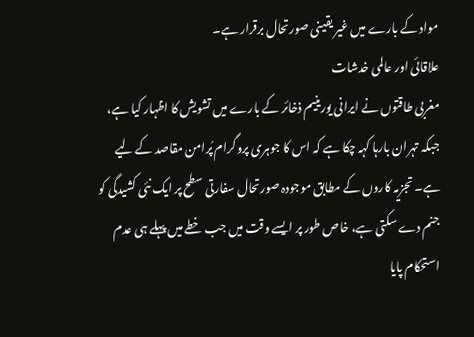مواد کے بارے میں غیر یقینی صورتحال برقرار ہے۔
علاقائی اور عالمی خدشات
مغربی طاقتوں نے ایرانی یورینیم ذخائر کے بارے میں تشویش کا اظہار کیا ہے، جبکہ تہران بارہا کہہ چکا ہے کہ اس کا جوہری پروگرام پُرامن مقاصد کے لیے ہے۔ تجزیہ کاروں کے مطابق موجودہ صورتحال سفارتی سطح پر ایک نئی کشیدگی کو جنم دے سکتی ہے، خاص طور پر ایسے وقت میں جب خطے میں پہلے ہی عدم استحکام پایا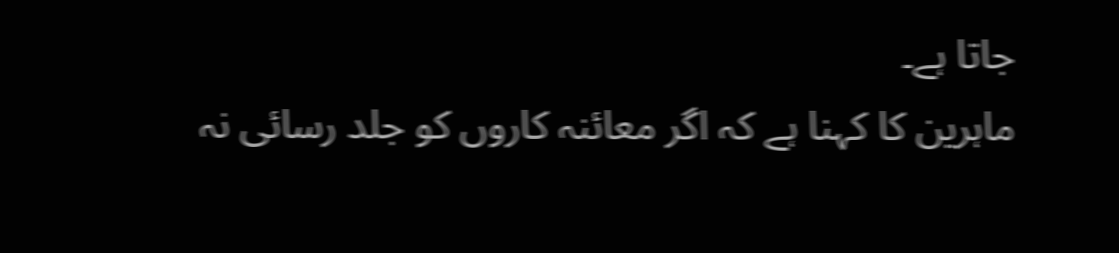جاتا ہے۔
ماہرین کا کہنا ہے کہ اگر معائنہ کاروں کو جلد رسائی نہ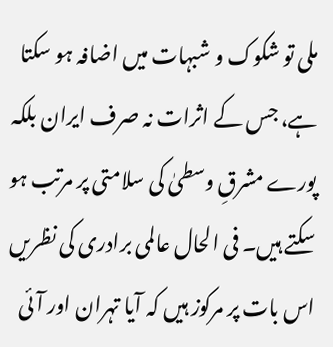ملی تو شکوک و شبہات میں اضافہ ہو سکتا ہے، جس کے اثرات نہ صرف ایران بلکہ پورے مشرقِ وسطیٰ کی سلامتی پر مرتب ہو سکتے ہیں۔ فی الحال عالمی برادری کی نظریں اس بات پر مرکوز ہیں کہ آیا تہران اور آئی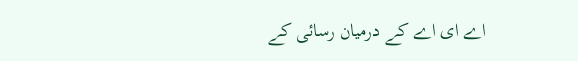اے ای اے کے درمیان رسائی کے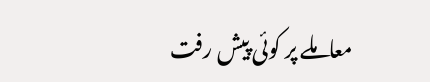معاملے پر کوئی پیش رفت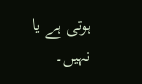ہوتی ہے یا نہیں۔